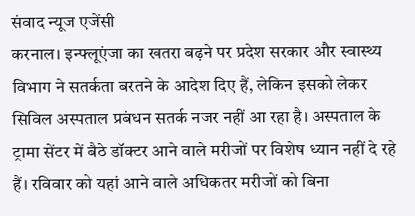संवाद न्यूज एजेंसी
करनाल। इन्फ्लूएंजा का खतरा बढ़ने पर प्रदेश सरकार और स्वास्थ्य विभाग ने सतर्कता बरतने के आदेश दिए हैं, लेकिन इसको लेकर सिविल अस्पताल प्रबंधन सतर्क नजर नहीं आ रहा है। अस्पताल के ट्रामा सेंटर में बैठे डॉक्टर आने वाले मरीजों पर विशेष ध्यान नहीं दे रहे हैं। रविवार को यहां आने वाले अधिकतर मरीजों को बिना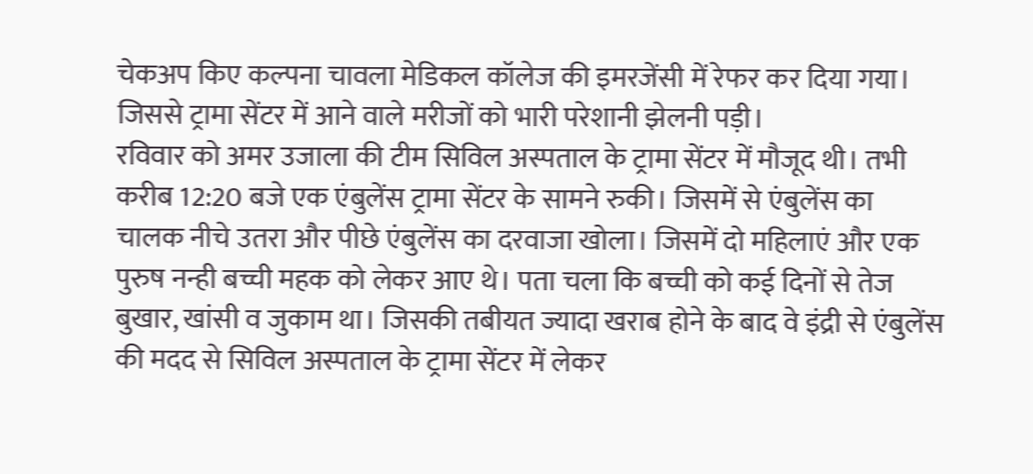चेकअप किए कल्पना चावला मेडिकल कॉलेज की इमरजेंसी में रेफर कर दिया गया। जिससे ट्रामा सेंटर में आने वाले मरीजों को भारी परेशानी झेलनी पड़ी।
रविवार को अमर उजाला की टीम सिविल अस्पताल के ट्रामा सेंटर में मौजूद थी। तभी करीब 12:20 बजे एक एंबुलेंस ट्रामा सेंटर के सामने रुकी। जिसमें से एंबुलेंस का चालक नीचे उतरा और पीछे एंबुलेंस का दरवाजा खोला। जिसमें दो महिलाएं और एक पुरुष नन्ही बच्ची महक को लेकर आए थे। पता चला कि बच्ची को कई दिनों से तेज बुखार, खांसी व जुकाम था। जिसकी तबीयत ज्यादा खराब होने के बाद वे इंद्री से एंबुलेंस की मदद से सिविल अस्पताल के ट्रामा सेंटर में लेकर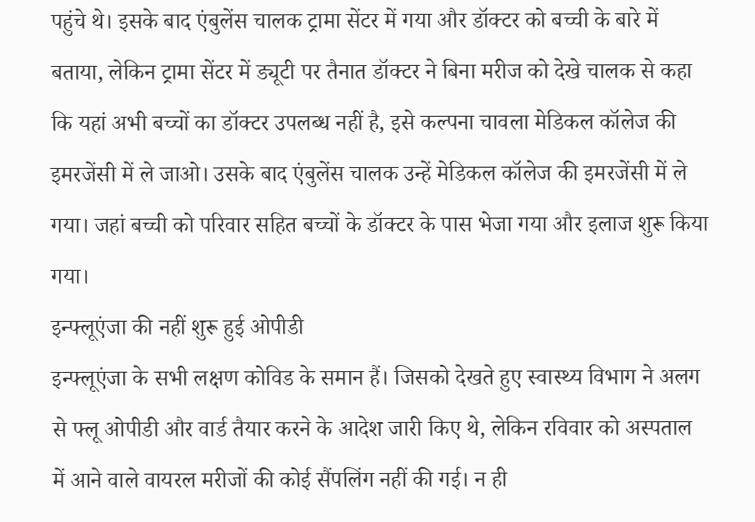पहुंचे थे। इसके बाद एंबुलेंस चालक ट्रामा सेंटर में गया और डॉक्टर को बच्ची के बारे में बताया, लेकिन ट्रामा सेंटर में ड्यूटी पर तैनात डॉक्टर ने बिना मरीज को देखे चालक से कहा कि यहां अभी बच्चों का डॉक्टर उपलब्ध नहीं है, इसे कल्पना चावला मेडिकल कॉलेज की इमरजेंसी में ले जाओ। उसके बाद एंबुलेंस चालक उन्हें मेडिकल कॉलेज की इमरजेंसी में ले गया। जहां बच्ची को परिवार सहित बच्चों के डॉक्टर के पास भेजा गया और इलाज शुरू किया गया।
इन्फ्लूएंजा की नहीं शुरू हुई ओपीडी
इन्फ्लूएंजा के सभी लक्षण कोविड के समान हैं। जिसको देखते हुए स्वास्थ्य विभाग ने अलग से फ्लू ओपीडी और वार्ड तैयार करने के आदेश जारी किए थे, लेकिन रविवार को अस्पताल में आने वाले वायरल मरीजों की कोई सैंपलिंग नहीं की गई। न ही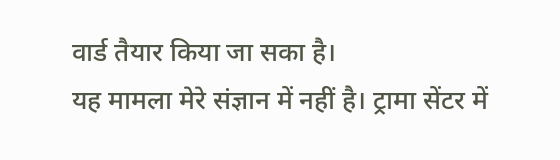वार्ड तैयार किया जा सका है।
यह मामला मेरे संज्ञान में नहीं है। ट्रामा सेंटर में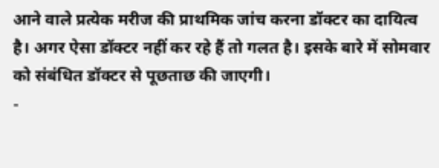आने वाले प्रत्येक मरीज की प्राथमिक जांच करना डॉक्टर का दायित्व है। अगर ऐसा डॉक्टर नहीं कर रहे हैं तो गलत है। इसके बारे में सोमवार को संबंधित डॉक्टर से पूछताछ की जाएगी।
-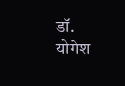डॉ. योगेश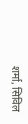शर्मा, सिविल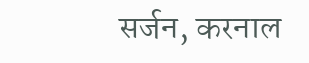सर्जन, करनाल